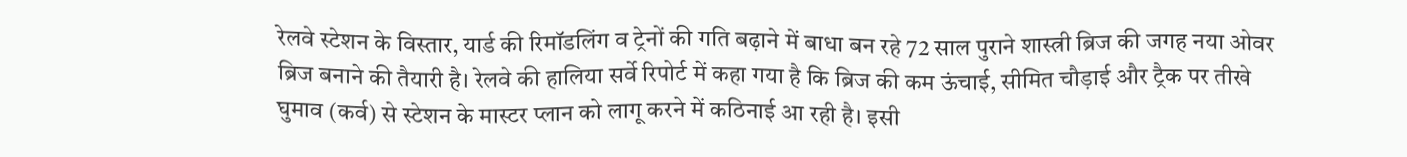रेलवे स्टेशन के विस्तार, यार्ड की रिमॉडलिंग व ट्रेनों की गति बढ़ाने में बाधा बन रहे 72 साल पुराने शास्त्री ब्रिज की जगह नया ओवर ब्रिज बनाने की तैयारी है। रेलवे की हालिया सर्वे रिपोर्ट में कहा गया है कि ब्रिज की कम ऊंचाई, सीमित चौड़ाई और ट्रैक पर तीखे घुमाव (कर्व) से स्टेशन के मास्टर प्लान को लागू करने में कठिनाई आ रही है। इसी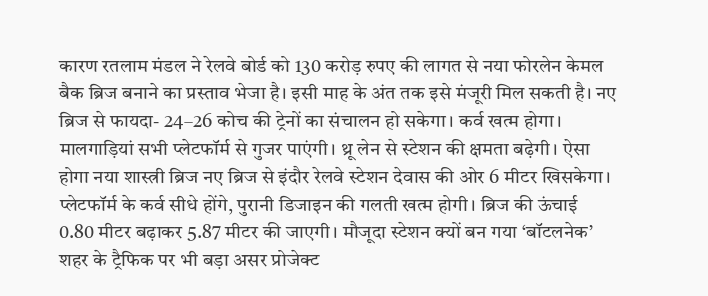कारण रतलाम मंडल ने रेलवे बोर्ड को 130 करोड़ रुपए की लागत से नया फोरलेन केमल बैक ब्रिज बनाने का प्रस्ताव भेजा है। इसी माह के अंत तक इसे मंजूरी मिल सकती है। नए ब्रिज से फायदा- 24–26 कोच की ट्रेनों का संचालन हो सकेगा। कर्व खत्म होगा। मालगाड़ियां सभी प्लेटफॉर्म से गुजर पाएंगी। थ्रू लेन से स्टेशन की क्षमता बढ़ेगी। ऐसा होगा नया शास्त्री ब्रिज नए ब्रिज से इंदौर रेलवे स्टेशन देवास की ओर 6 मीटर खिसकेगा। प्लेटफॉर्म के कर्व सीधे होंगे, पुरानी डिजाइन की गलती खत्म होगी। ब्रिज की ऊंचाई 0.80 मीटर बढ़ाकर 5.87 मीटर की जाएगी। मौजूदा स्टेशन क्यों बन गया ‘बॉटलनेक’ शहर के ट्रैफिक पर भी बड़ा असर प्रोजेक्ट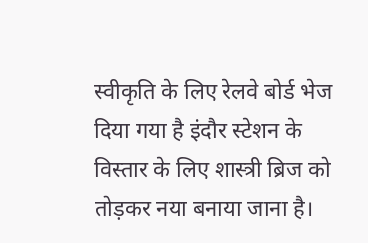स्वीकृति के लिए रेलवे बोर्ड भेज दिया गया है इंदौर स्टेशन के विस्तार के लिए शास्त्री ब्रिज को तोड़कर नया बनाया जाना है।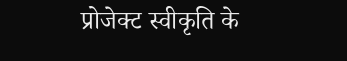प्रोजेक्ट स्वीकृति के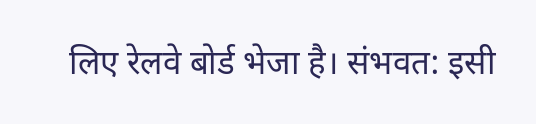लिए रेलवे बोर्ड भेजा है। संभवत: इसी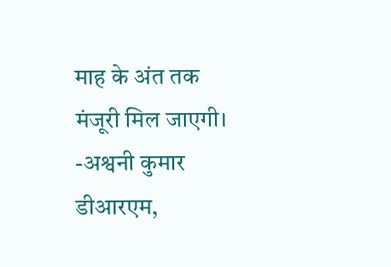माह के अंत तक मंजूरी मिल जाएगी। -अश्वनी कुमार डीआरएम,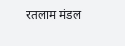रतलाम मंडल